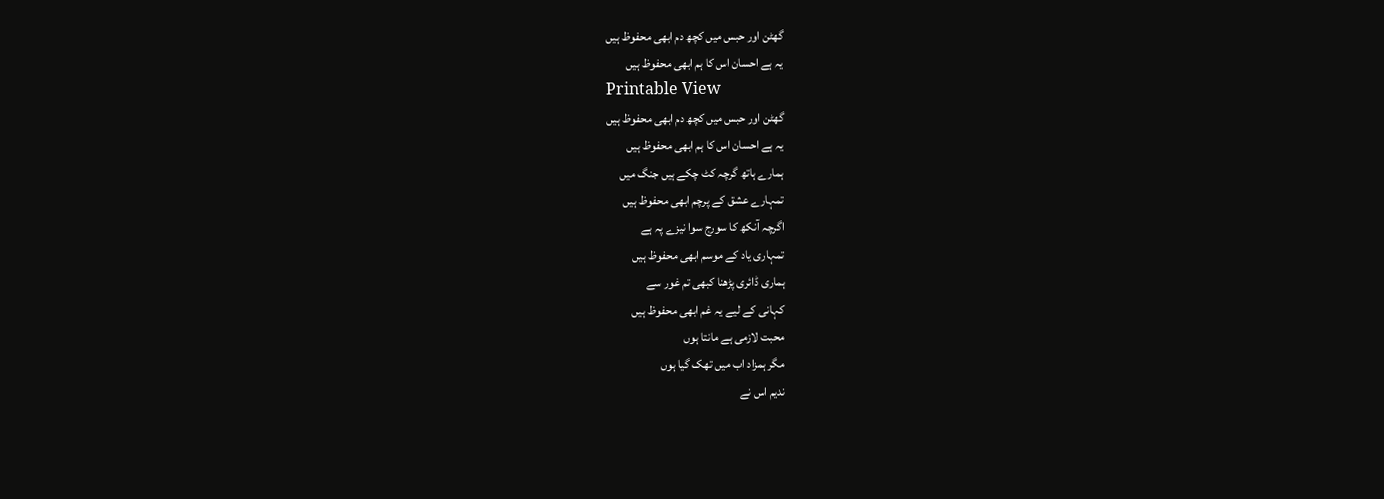گھٹن اور حبس میں کچھ دم ابھی محفوظ ہیں
یہ ہے احسان اس کا ہم ابھی محفوظ ہیں
Printable View
گھٹن اور حبس میں کچھ دم ابھی محفوظ ہیں
یہ ہے احسان اس کا ہم ابھی محفوظ ہیں
ہمارے ہاتھ گرچہ کٹ چکے ہیں جنگ میں
تمہارے عشق کے پرچم ابھی محفوظ ہیں
اگرچہ آنکھ کا سورج سوا نیزے پہ ہے
تمہاری یاد کے موسم ابھی محفوظ ہیں
ہماری ڈائری پڑھنا کبھی تم غور سے
کہانی کے لیے یہ غم ابھی محفوظ ہیں
محبت لازمی ہے مانتا ہوں
مگر ہمزاد اب میں تھک گیا ہوں
ندیم اس نے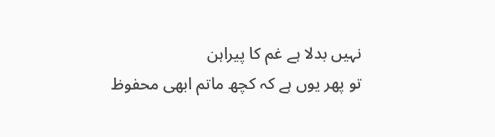نہیں بدلا ہے غم کا پیراہن
تو پھر یوں ہے کہ کچھ ماتم ابھی محفوظ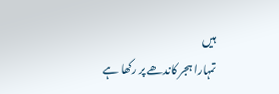ہیں
تمہارا ہجر کاندھے پر رکھا ہے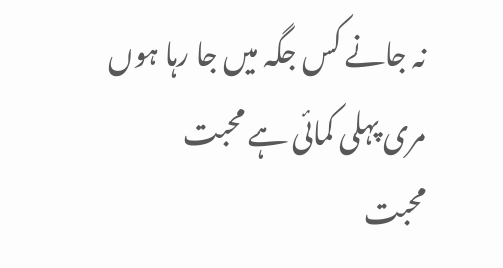نہ جانے کس جگہ میں جا رہا ہوں
مری پہلی کمائی ہے محبت
محبت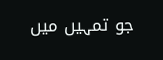جو تمہیں میں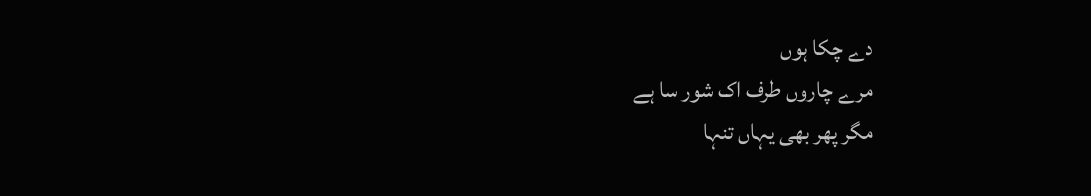دے چکا ہوں
مرے چاروں طرف اک شور سا ہے
مگر پھر بھی یہاں تنہا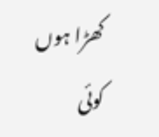کھڑا ہوں
کوئی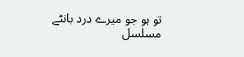تو ہو جو میرے درد بانٹے
مسلسل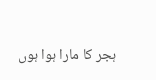ہجر کا مارا ہوا ہوں